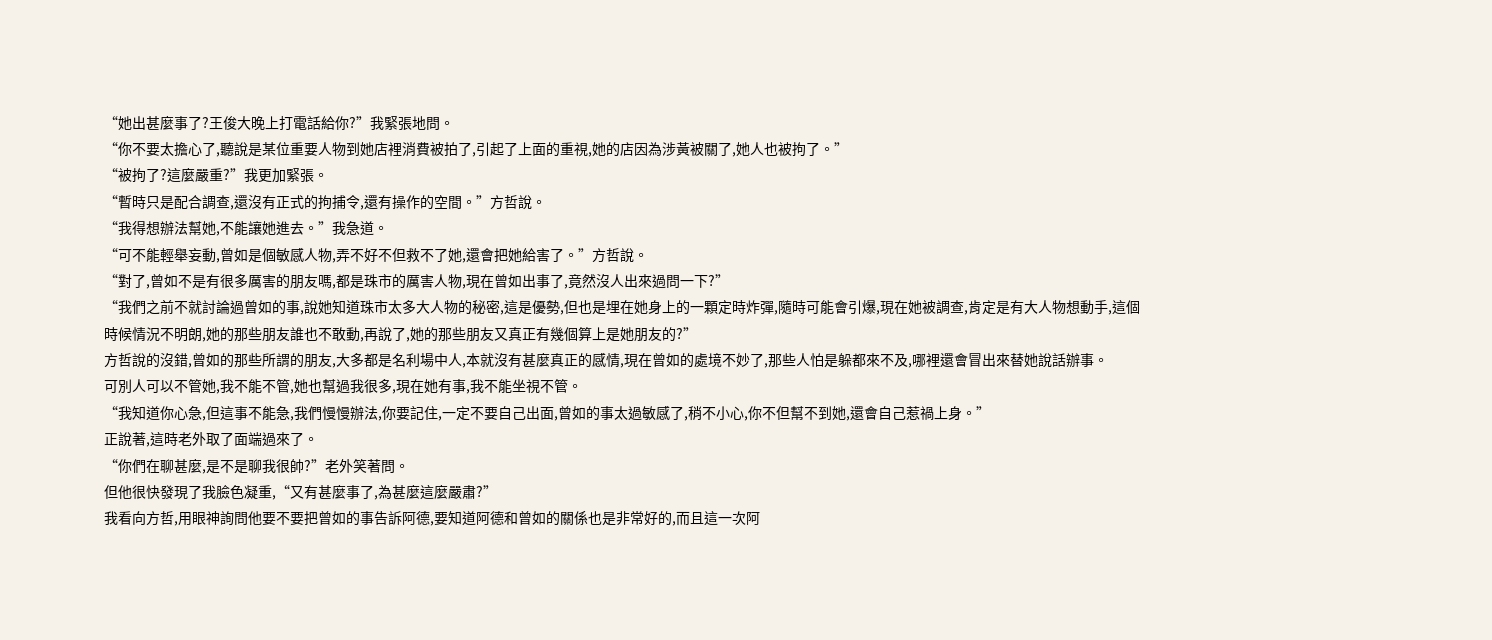“她出甚麼事了?王俊大晚上打電話給你?”我緊張地問。
“你不要太擔心了,聽說是某位重要人物到她店裡消費被拍了,引起了上面的重視,她的店因為涉黃被關了,她人也被拘了。”
“被拘了?這麼嚴重?”我更加緊張。
“暫時只是配合調查,還沒有正式的拘捕令,還有操作的空間。”方哲說。
“我得想辦法幫她,不能讓她進去。”我急道。
“可不能輕舉妄動,曾如是個敏感人物,弄不好不但救不了她,還會把她給害了。”方哲說。
“對了,曾如不是有很多厲害的朋友嗎,都是珠市的厲害人物,現在曾如出事了,竟然沒人出來過問一下?”
“我們之前不就討論過曾如的事,說她知道珠市太多大人物的秘密,這是優勢,但也是埋在她身上的一顆定時炸彈,隨時可能會引爆,現在她被調查,肯定是有大人物想動手,這個時候情況不明朗,她的那些朋友誰也不敢動,再說了,她的那些朋友又真正有幾個算上是她朋友的?”
方哲說的沒錯,曾如的那些所謂的朋友,大多都是名利場中人,本就沒有甚麼真正的感情,現在曾如的處境不妙了,那些人怕是躲都來不及,哪裡還會冒出來替她說話辦事。
可別人可以不管她,我不能不管,她也幫過我很多,現在她有事,我不能坐視不管。
“我知道你心急,但這事不能急,我們慢慢辦法,你要記住,一定不要自己出面,曾如的事太過敏感了,稍不小心,你不但幫不到她,還會自己惹禍上身。”
正說著,這時老外取了面端過來了。
“你們在聊甚麼,是不是聊我很帥?”老外笑著問。
但他很快發現了我臉色凝重,“又有甚麼事了,為甚麼這麼嚴肅?”
我看向方哲,用眼神詢問他要不要把曾如的事告訴阿德,要知道阿德和曾如的關係也是非常好的,而且這一次阿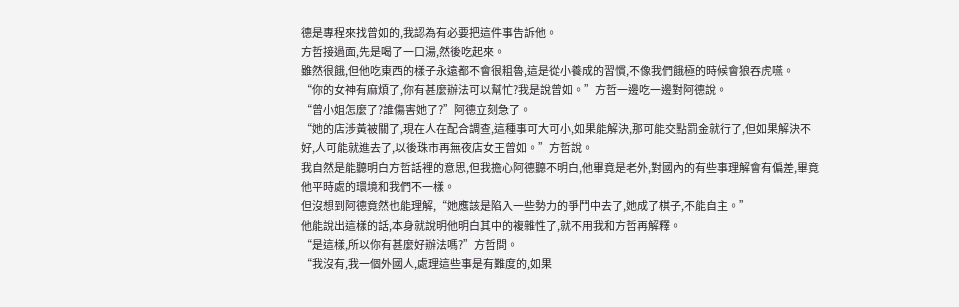德是專程來找曾如的,我認為有必要把這件事告訴他。
方哲接過面,先是喝了一口湯,然後吃起來。
雖然很餓,但他吃東西的樣子永遠都不會很粗魯,這是從小養成的習慣,不像我們餓極的時候會狼吞虎嚥。
“你的女神有麻煩了,你有甚麼辦法可以幫忙?我是說曾如。”方哲一邊吃一邊對阿德說。
“曾小姐怎麼了?誰傷害她了?”阿德立刻急了。
“她的店涉黃被關了,現在人在配合調查,這種事可大可小,如果能解決,那可能交點罰金就行了,但如果解決不好,人可能就進去了,以後珠市再無夜店女王曾如。”方哲說。
我自然是能聽明白方哲話裡的意思,但我擔心阿德聽不明白,他畢竟是老外,對國內的有些事理解會有偏差,畢竟他平時處的環境和我們不一樣。
但沒想到阿德竟然也能理解,“她應該是陷入一些勢力的爭鬥中去了,她成了棋子,不能自主。”
他能說出這樣的話,本身就說明他明白其中的複雜性了,就不用我和方哲再解釋。
“是這樣,所以你有甚麼好辦法嗎?”方哲問。
“我沒有,我一個外國人,處理這些事是有難度的,如果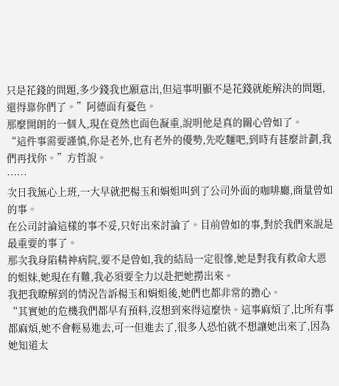只是花錢的問題,多少錢我也願意出,但這事明顯不是花錢就能解決的問題,還得靠你們了。”阿德面有憂色。
那麼開朗的一個人,現在竟然也面色凝重,說明他是真的關心曾如了。
“這件事需要謹慎,你是老外,也有老外的優勢,先吃麵吧,到時有甚麼計劃,我們再找你。”方哲說。
……
次日我無心上班,一大早就把楊玉和娟姐叫到了公司外面的咖啡廳,商量曾如的事。
在公司討論這樣的事不妥,只好出來討論了。目前曾如的事,對於我們來說是最重要的事了。
那次我身陷精神病院,要不是曾如,我的結局一定很慘,她是對我有救命大恩的姐妹,她現在有難,我必須要全力以赴把她撈出來。
我把我瞭解到的情況告訴楊玉和娟姐後,她們也都非常的擔心。
“其實她的危機我們都早有預料,沒想到來得這麼快。這事麻煩了,比所有事都麻煩,她不會輕易進去,可一但進去了,很多人恐怕就不想讓她出來了,因為她知道太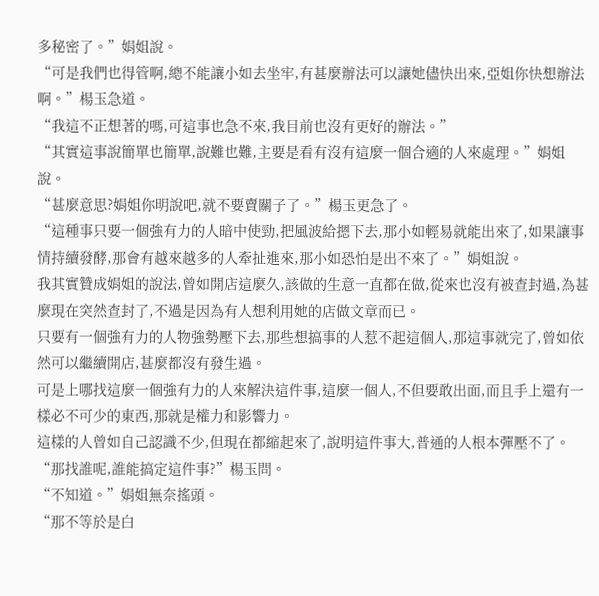多秘密了。”娟姐說。
“可是我們也得管啊,總不能讓小如去坐牢,有甚麼辦法可以讓她儘快出來,亞姐你快想辦法啊。”楊玉急道。
“我這不正想著的嗎,可這事也急不來,我目前也沒有更好的辦法。”
“其實這事說簡單也簡單,說難也難,主要是看有沒有這麼一個合適的人來處理。”娟姐說。
“甚麼意思?娟姐你明說吧,就不要賣關子了。”楊玉更急了。
“這種事只要一個強有力的人暗中使勁,把風波給摁下去,那小如輕易就能出來了,如果讓事情持續發酵,那會有越來越多的人牽扯進來,那小如恐怕是出不來了。”娟姐說。
我其實贊成娟姐的說法,曾如開店這麼久,該做的生意一直都在做,從來也沒有被查封過,為甚麼現在突然查封了,不過是因為有人想利用她的店做文章而已。
只要有一個強有力的人物強勢壓下去,那些想搞事的人惹不起這個人,那這事就完了,曾如依然可以繼續開店,甚麼都沒有發生過。
可是上哪找這麼一個強有力的人來解決這件事,這麼一個人,不但要敢出面,而且手上還有一樣必不可少的東西,那就是權力和影響力。
這樣的人曾如自己認識不少,但現在都縮起來了,說明這件事大,普通的人根本彈壓不了。
“那找誰呢,誰能搞定這件事?”楊玉問。
“不知道。”娟姐無奈搖頭。
“那不等於是白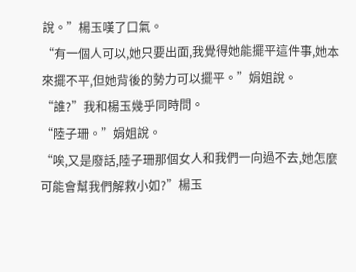說。”楊玉嘆了口氣。
“有一個人可以,她只要出面,我覺得她能擺平這件事,她本來擺不平,但她背後的勢力可以擺平。”娟姐說。
“誰?”我和楊玉幾乎同時問。
“陸子珊。”娟姐說。
“唉,又是廢話,陸子珊那個女人和我們一向過不去,她怎麼可能會幫我們解救小如?”楊玉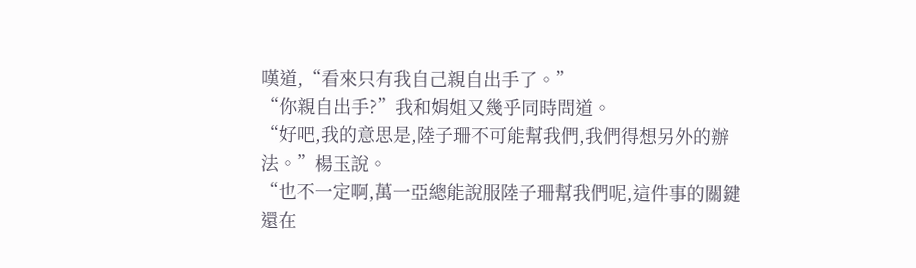嘆道,“看來只有我自己親自出手了。”
“你親自出手?”我和娟姐又幾乎同時問道。
“好吧,我的意思是,陸子珊不可能幫我們,我們得想另外的辦法。”楊玉說。
“也不一定啊,萬一亞總能說服陸子珊幫我們呢,這件事的關鍵還在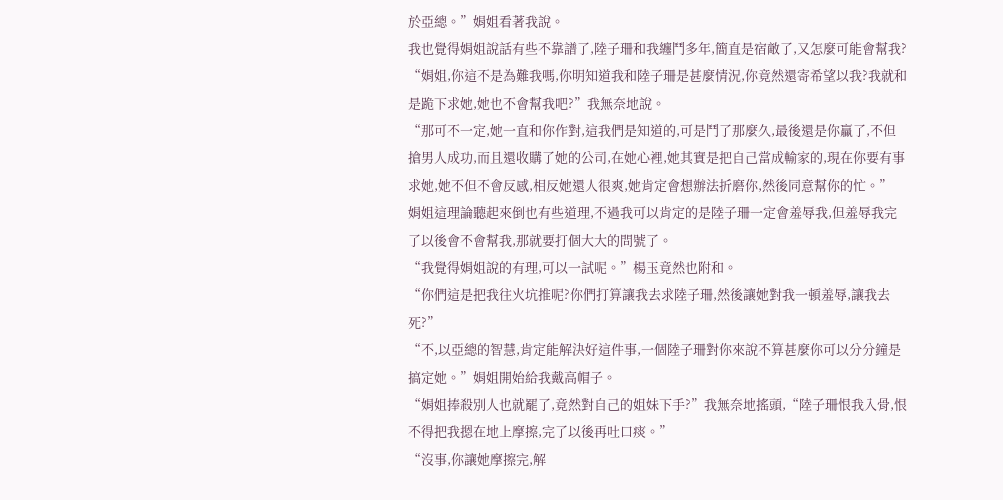於亞總。”娟姐看著我說。
我也覺得娟姐說話有些不靠譜了,陸子珊和我纏鬥多年,簡直是宿敵了,又怎麼可能會幫我?
“娟姐,你這不是為難我嗎,你明知道我和陸子珊是甚麼情況,你竟然還寄希望以我?我就和是跪下求她,她也不會幫我吧?”我無奈地說。
“那可不一定,她一直和你作對,這我們是知道的,可是鬥了那麼久,最後還是你贏了,不但搶男人成功,而且還收購了她的公司,在她心裡,她其實是把自己當成輸家的,現在你要有事求她,她不但不會反感,相反她還人很爽,她肯定會想辦法折磨你,然後同意幫你的忙。”
娟姐這理論聽起來倒也有些道理,不過我可以肯定的是陸子珊一定會羞辱我,但羞辱我完了以後會不會幫我,那就要打個大大的問號了。
“我覺得娟姐說的有理,可以一試呢。”楊玉竟然也附和。
“你們這是把我往火坑推呢?你們打算讓我去求陸子珊,然後讓她對我一頓羞辱,讓我去死?”
“不,以亞總的智慧,肯定能解決好這件事,一個陸子珊對你來說不算甚麼你可以分分鐘是搞定她。”娟姐開始給我戴高帽子。
“娟姐捧殺別人也就罷了,竟然對自己的姐妹下手?”我無奈地搖頭,“陸子珊恨我入骨,恨不得把我摁在地上摩擦,完了以後再吐口痰。”
“沒事,你讓她摩擦完,解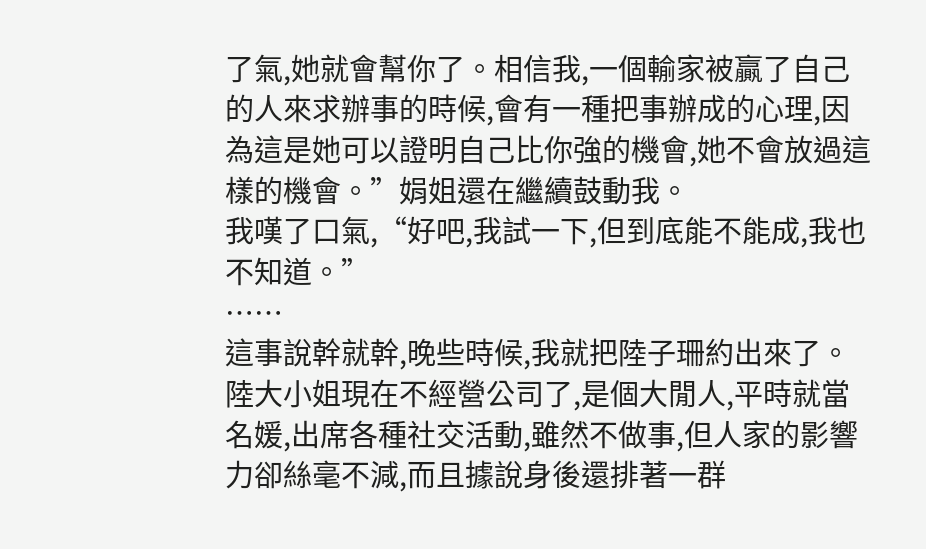了氣,她就會幫你了。相信我,一個輸家被贏了自己的人來求辦事的時候,會有一種把事辦成的心理,因為這是她可以證明自己比你強的機會,她不會放過這樣的機會。”娟姐還在繼續鼓動我。
我嘆了口氣,“好吧,我試一下,但到底能不能成,我也不知道。”
……
這事說幹就幹,晚些時候,我就把陸子珊約出來了。
陸大小姐現在不經營公司了,是個大閒人,平時就當名媛,出席各種社交活動,雖然不做事,但人家的影響力卻絲毫不減,而且據說身後還排著一群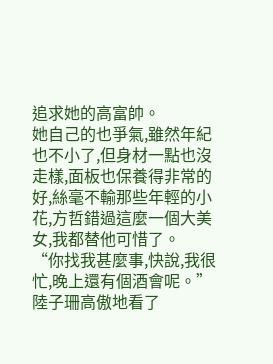追求她的高富帥。
她自己的也爭氣,雖然年紀也不小了,但身材一點也沒走樣,面板也保養得非常的好,絲毫不輸那些年輕的小花,方哲錯過這麼一個大美女,我都替他可惜了。
“你找我甚麼事,快說,我很忙,晚上還有個酒會呢。”陸子珊高傲地看了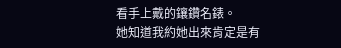看手上戴的鑲鑽名錶。
她知道我約她出來肯定是有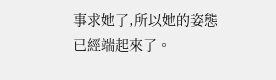事求她了,所以她的姿態已經端起來了。